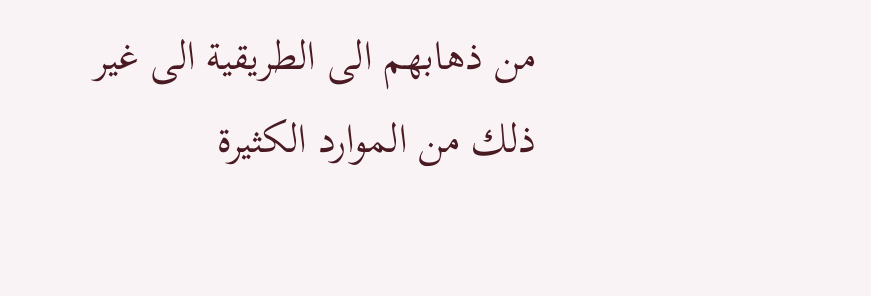من ذهابهم الى الطريقية الى غير ذلك من الموارد الكثيرة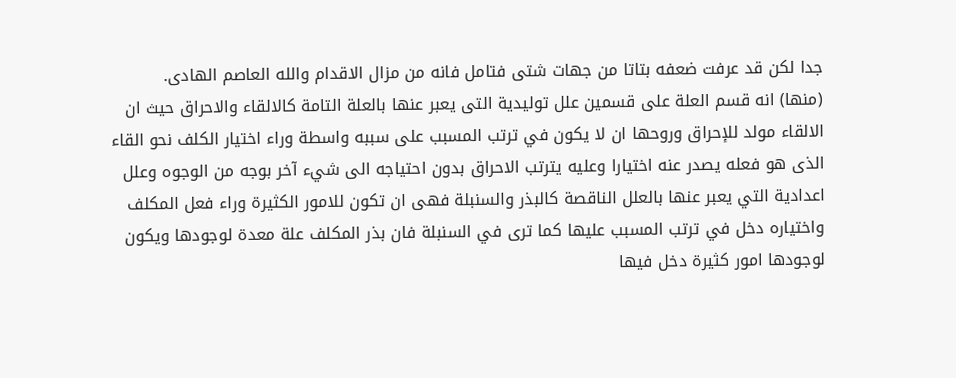جدا لكن قد عرفت ضعفه بتاتا من جهات شتى فتامل فانه من مزال الاقدام والله العاصم الهادى.
(منها) انه قسم العلة على قسمين علل توليدية التى يعبر عنها بالعلة التامة كالالقاء والاحراق حيث ان الالقاء مولد للإحراق وروحها ان لا يكون في ترتب المسبب على سببه واسطة وراء اختيار الكلف نحو القاء الذى هو فعله يصدر عنه اختيارا وعليه يترتب الاحراق بدون احتياجه الى شيء آخر بوجه من الوجوه وعلل اعدادية التي يعبر عنها بالعلل الناقصة كالبذر والسنبلة فهى ان تكون للامور الكثيرة وراء فعل المكلف واختياره دخل في ترتب المسبب عليها كما ترى في السنبلة فان بذر المكلف علة معدة لوجودها ويكون لوجودها امور كثيرة دخل فيها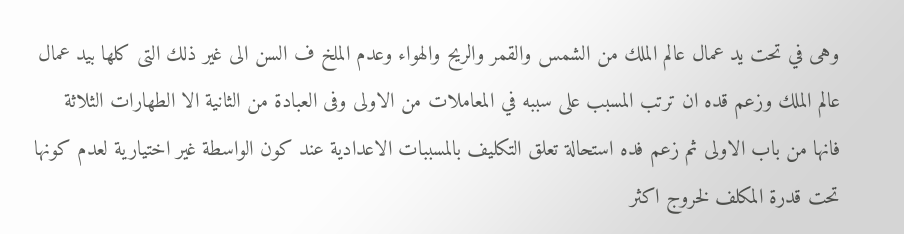وهى في تحت يد عمال عالم الملك من الشمس والقمر والريح والهواء وعدم الملخ ف السن الى غير ذلك التى كلها بيد عمال عالم الملك وزعم قده ان ترتب المسبب على سببه في المعاملات من الاولى وفى العبادة من الثانية الا الطهارات الثلاثة فانها من باب الاولى ثم زعم فده استحالة تعلق التكليف بالمسببات الاعدادية عند كون الواسطة غير اختيارية لعدم كونها تحت قدرة المكلف لخروج اكثر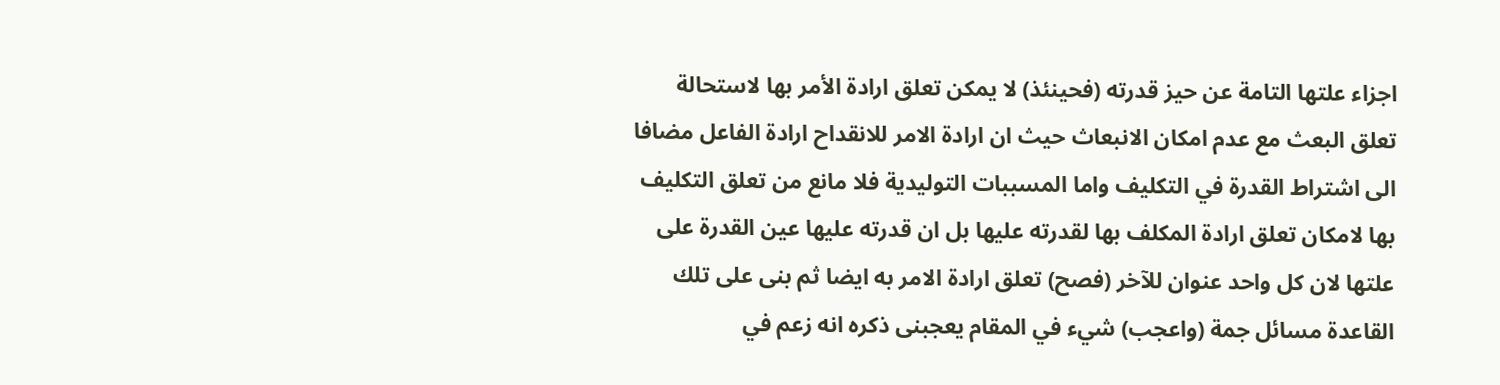اجزاء علتها التامة عن حيز قدرته (فحينئذ) لا يمكن تعلق ارادة الأمر بها لاستحالة تعلق البعث مع عدم امكان الانبعاث حيث ان ارادة الامر للانقداح ارادة الفاعل مضافا الى اشتراط القدرة في التكليف واما المسببات التوليدية فلا مانع من تعلق التكليف بها لامكان تعلق ارادة المكلف بها لقدرته عليها بل ان قدرته عليها عين القدرة على علتها لان كل واحد عنوان للآخر (فصح) تعلق ارادة الامر به ايضا ثم بنى على تلك القاعدة مسائل جمة (واعجب) شيء في المقام يعجبنى ذكره انه زعم في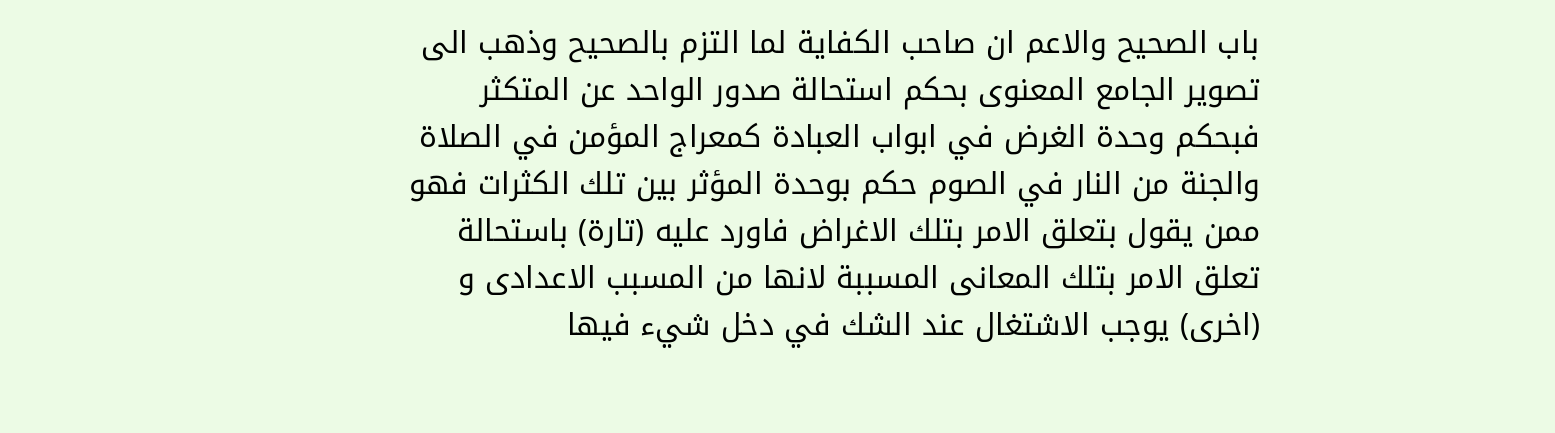باب الصحيح والاعم ان صاحب الكفاية لما التزم بالصحيح وذهب الى تصوير الجامع المعنوى بحكم استحالة صدور الواحد عن المتكثر فبحكم وحدة الغرض في ابواب العبادة كمعراج المؤمن في الصلاة والجنة من النار في الصوم حكم بوحدة المؤثر بين تلك الكثرات فهو ممن يقول بتعلق الامر بتلك الاغراض فاورد عليه (تارة) باستحالة تعلق الامر بتلك المعانى المسببة لانها من المسبب الاعدادى و (اخرى) يوجب الاشتغال عند الشك في دخل شيء فيها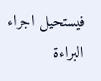فيستحيل اجراء البراءة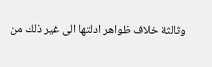وثالثة خلاف ظواهر ادلتها الى غير ذلك من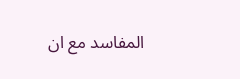المفاسد مع ان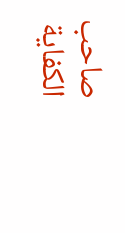صاحب الكفاية